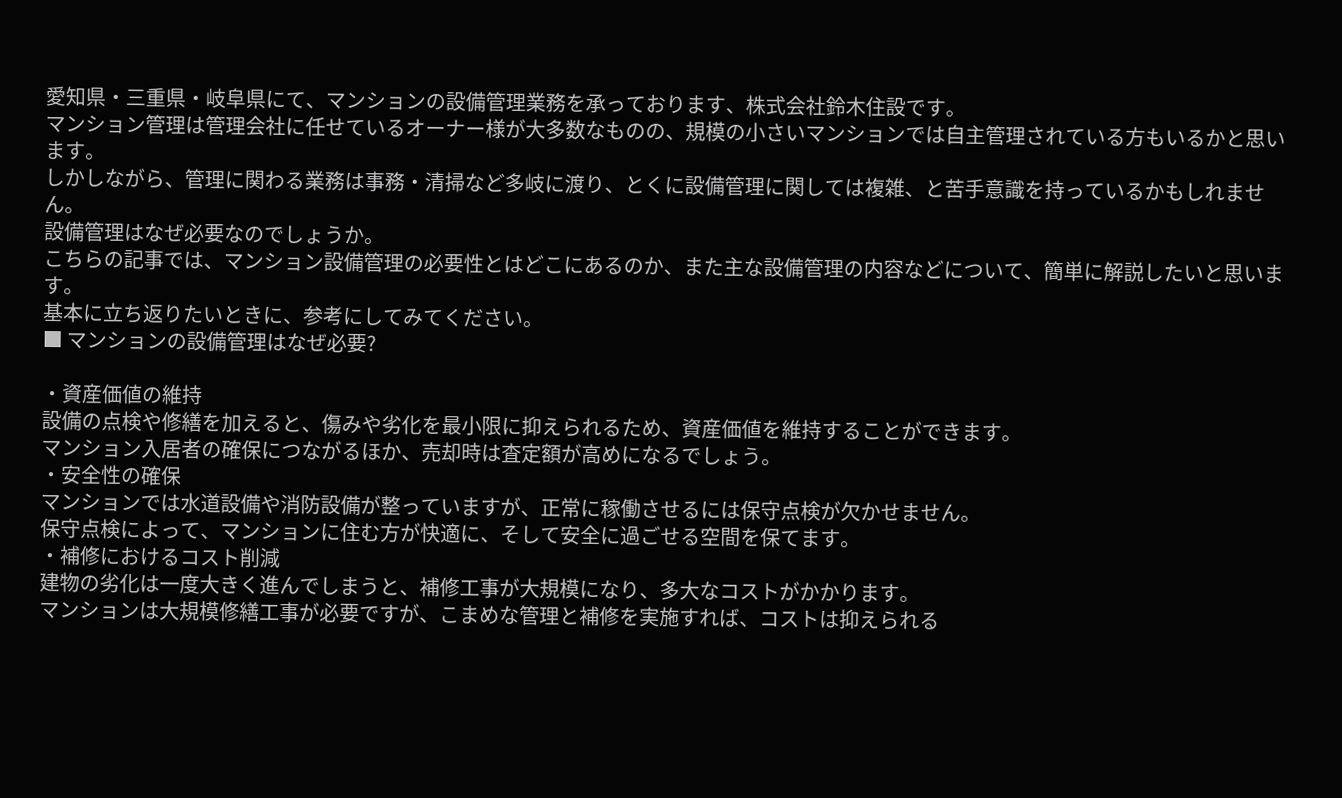愛知県・三重県・岐阜県にて、マンションの設備管理業務を承っております、株式会社鈴木住設です。
マンション管理は管理会社に任せているオーナー様が大多数なものの、規模の小さいマンションでは自主管理されている方もいるかと思います。
しかしながら、管理に関わる業務は事務・清掃など多岐に渡り、とくに設備管理に関しては複雑、と苦手意識を持っているかもしれません。
設備管理はなぜ必要なのでしょうか。
こちらの記事では、マンション設備管理の必要性とはどこにあるのか、また主な設備管理の内容などについて、簡単に解説したいと思います。
基本に立ち返りたいときに、参考にしてみてください。
■ マンションの設備管理はなぜ必要?

・資産価値の維持
設備の点検や修繕を加えると、傷みや劣化を最小限に抑えられるため、資産価値を維持することができます。
マンション入居者の確保につながるほか、売却時は査定額が高めになるでしょう。
・安全性の確保
マンションでは水道設備や消防設備が整っていますが、正常に稼働させるには保守点検が欠かせません。
保守点検によって、マンションに住む方が快適に、そして安全に過ごせる空間を保てます。
・補修におけるコスト削減
建物の劣化は一度大きく進んでしまうと、補修工事が大規模になり、多大なコストがかかります。
マンションは大規模修繕工事が必要ですが、こまめな管理と補修を実施すれば、コストは抑えられる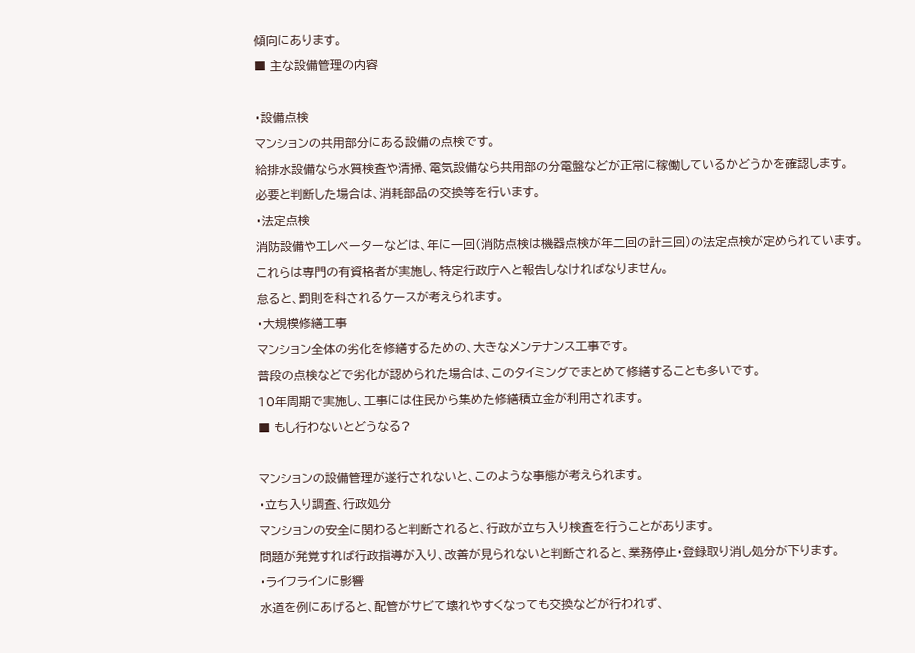傾向にあります。
■ 主な設備管理の内容

・設備点検
マンションの共用部分にある設備の点検です。
給排水設備なら水質検査や清掃、電気設備なら共用部の分電盤などが正常に稼働しているかどうかを確認します。
必要と判断した場合は、消耗部品の交換等を行います。
・法定点検
消防設備やエレベーターなどは、年に一回(消防点検は機器点検が年二回の計三回)の法定点検が定められています。
これらは専門の有資格者が実施し、特定行政庁へと報告しなければなりません。
怠ると、罰則を科されるケースが考えられます。
・大規模修繕工事
マンション全体の劣化を修繕するための、大きなメンテナンス工事です。
普段の点検などで劣化が認められた場合は、このタイミングでまとめて修繕することも多いです。
10年周期で実施し、工事には住民から集めた修繕積立金が利用されます。
■ もし行わないとどうなる?

マンションの設備管理が遂行されないと、このような事態が考えられます。
・立ち入り調査、行政処分
マンションの安全に関わると判断されると、行政が立ち入り検査を行うことがあります。
問題が発覚すれば行政指導が入り、改善が見られないと判断されると、業務停止・登録取り消し処分が下ります。
・ライフラインに影響
水道を例にあげると、配管がサビて壊れやすくなっても交換などが行われず、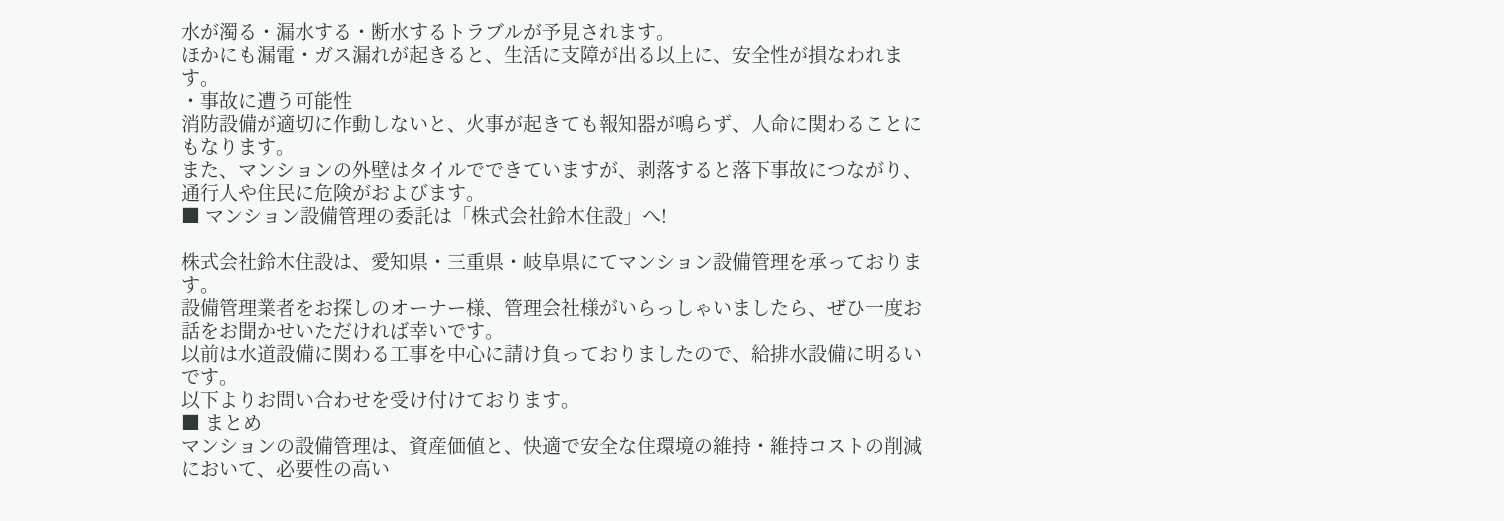水が濁る・漏水する・断水するトラブルが予見されます。
ほかにも漏電・ガス漏れが起きると、生活に支障が出る以上に、安全性が損なわれます。
・事故に遭う可能性
消防設備が適切に作動しないと、火事が起きても報知器が鳴らず、人命に関わることにもなります。
また、マンションの外壁はタイルでできていますが、剥落すると落下事故につながり、通行人や住民に危険がおよびます。
■ マンション設備管理の委託は「株式会社鈴木住設」へ!

株式会社鈴木住設は、愛知県・三重県・岐阜県にてマンション設備管理を承っております。
設備管理業者をお探しのオーナー様、管理会社様がいらっしゃいましたら、ぜひ一度お話をお聞かせいただければ幸いです。
以前は水道設備に関わる工事を中心に請け負っておりましたので、給排水設備に明るいです。
以下よりお問い合わせを受け付けております。
■ まとめ
マンションの設備管理は、資産価値と、快適で安全な住環境の維持・維持コストの削減において、必要性の高い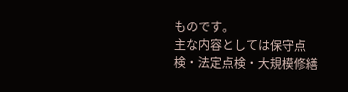ものです。
主な内容としては保守点検・法定点検・大規模修繕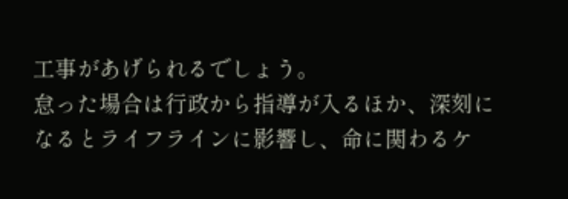工事があげられるでしょう。
怠った場合は行政から指導が入るほか、深刻になるとライフラインに影響し、命に関わるケ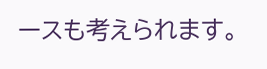ースも考えられます。